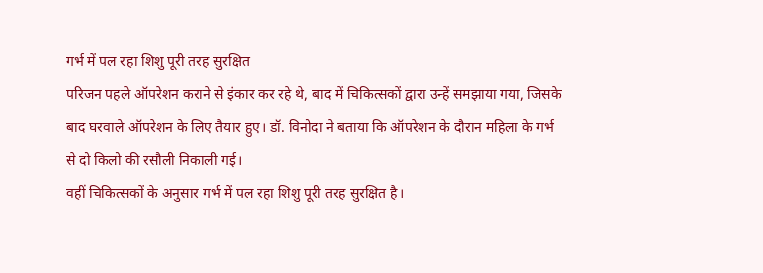गर्भ में पल रहा शिशु पूरी तरह सुरक्षित
परिजन पहले ऑपरेशन कराने से इंकार कर रहे थे, बाद में चिकित्सकों द्वारा उन्हें समझाया गया, जिसके बाद घरवाले ऑपरेशन के लिए तैयार हुए। डॉ. विनोदा ने बताया कि ऑपरेशन के दौरान महिला के गर्भ से दो किलो की रसौली निकाली गई।
वहीं चिकित्सकों के अनुसार गर्भ में पल रहा शिशु पूरी तरह सुरक्षित है।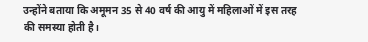उन्होंने बताया कि अमूमन 35 से 40 वर्ष की आयु में महिलाओं में इस तरह की समस्या होती है।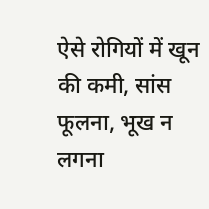ऐसे रोगियों में खून की कमी, सांस फूलना, भूख न लगना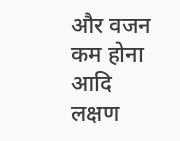और वजन कम होना आदि लक्षण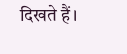दिखते हैं।